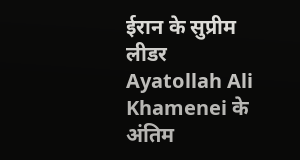ईरान के सुप्रीम लीडर Ayatollah Ali Khamenei के अंतिम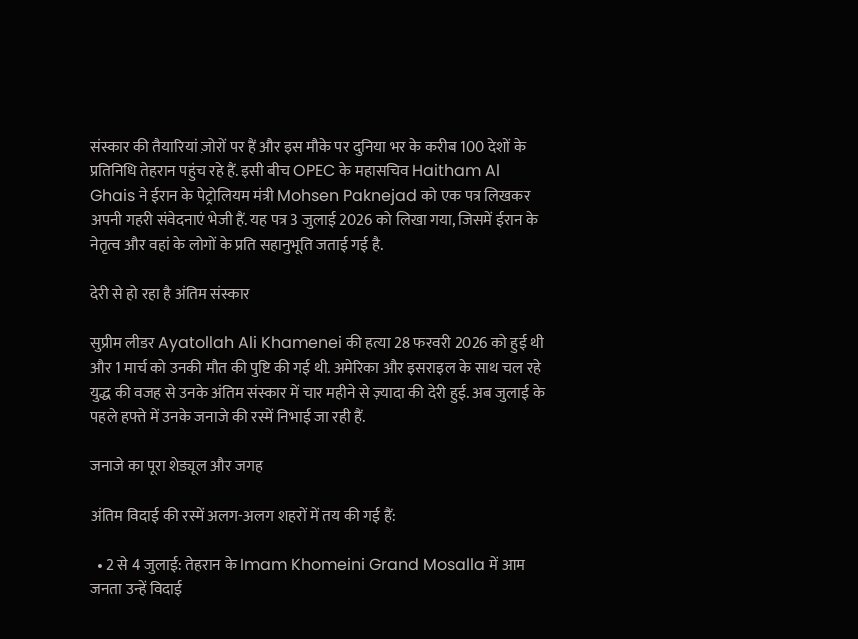संस्कार की तैयारियां ज़ोरों पर हैं और इस मौके पर दुनिया भर के करीब 100 देशों के प्रतिनिधि तेहरान पहुंच रहे हैं. इसी बीच OPEC के महासचिव Haitham Al Ghais ने ईरान के पेट्रोलियम मंत्री Mohsen Paknejad को एक पत्र लिखकर अपनी गहरी संवेदनाएं भेजी हैं. यह पत्र 3 जुलाई 2026 को लिखा गया, जिसमें ईरान के नेतृत्व और वहां के लोगों के प्रति सहानुभूति जताई गई है.

देरी से हो रहा है अंतिम संस्कार

सुप्रीम लीडर Ayatollah Ali Khamenei की हत्या 28 फरवरी 2026 को हुई थी और 1 मार्च को उनकी मौत की पुष्टि की गई थी. अमेरिका और इसराइल के साथ चल रहे युद्ध की वजह से उनके अंतिम संस्कार में चार महीने से ज़्यादा की देरी हुई. अब जुलाई के पहले हफ्ते में उनके जनाजे की रस्में निभाई जा रही हैं.

जनाजे का पूरा शेड्यूल और जगह

अंतिम विदाई की रस्में अलग-अलग शहरों में तय की गई हैं:

  • 2 से 4 जुलाई: तेहरान के Imam Khomeini Grand Mosalla में आम जनता उन्हें विदाई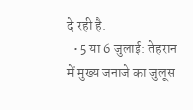दे रही है.
  • 5 या 6 जुलाई: तेहरान में मुख्य जनाजे का जुलूस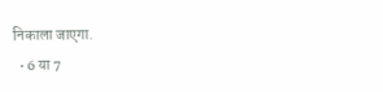निकाला जाएगा.
  • 6 या 7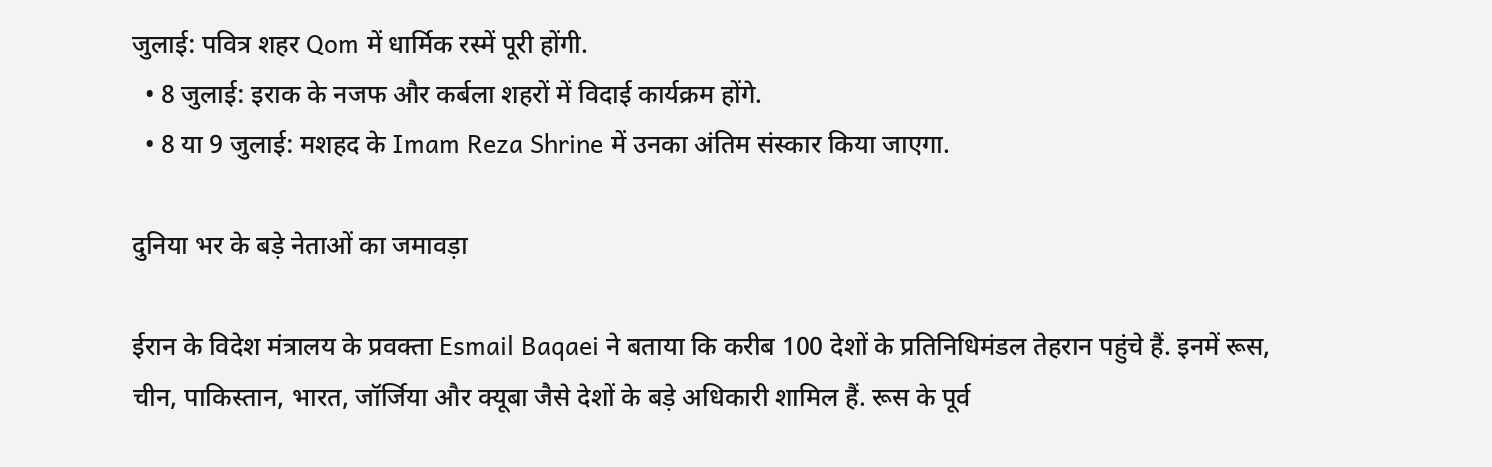जुलाई: पवित्र शहर Qom में धार्मिक रस्में पूरी होंगी.
  • 8 जुलाई: इराक के नजफ और कर्बला शहरों में विदाई कार्यक्रम होंगे.
  • 8 या 9 जुलाई: मशहद के Imam Reza Shrine में उनका अंतिम संस्कार किया जाएगा.

दुनिया भर के बड़े नेताओं का जमावड़ा

ईरान के विदेश मंत्रालय के प्रवक्ता Esmail Baqaei ने बताया कि करीब 100 देशों के प्रतिनिधिमंडल तेहरान पहुंचे हैं. इनमें रूस, चीन, पाकिस्तान, भारत, जॉर्जिया और क्यूबा जैसे देशों के बड़े अधिकारी शामिल हैं. रूस के पूर्व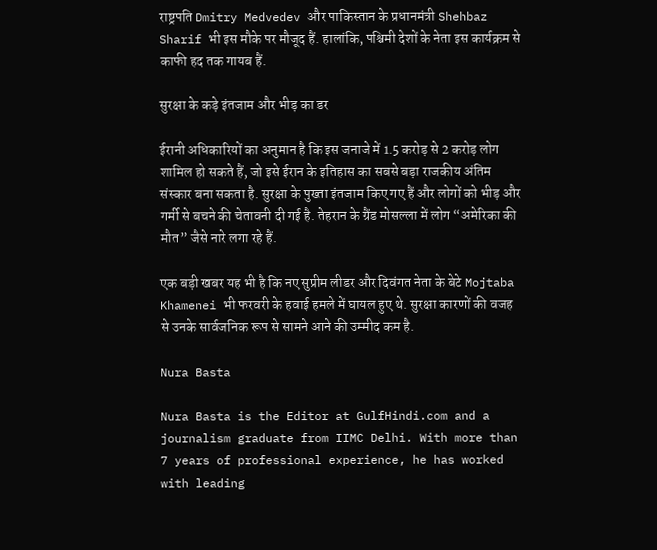राष्ट्रपति Dmitry Medvedev और पाकिस्तान के प्रधानमंत्री Shehbaz Sharif भी इस मौके पर मौजूद हैं. हालांकि, पश्चिमी देशों के नेता इस कार्यक्रम से काफी हद तक गायब हैं.

सुरक्षा के कड़े इंतजाम और भीड़ का डर

ईरानी अधिकारियों का अनुमान है कि इस जनाजे में 1.5 करोड़ से 2 करोड़ लोग शामिल हो सकते हैं, जो इसे ईरान के इतिहास का सबसे बड़ा राजकीय अंतिम संस्कार बना सकता है. सुरक्षा के पुख्ता इंतजाम किए गए हैं और लोगों को भीड़ और गर्मी से बचने की चेतावनी दी गई है. तेहरान के ग्रैंड मोसल्ला में लोग “अमेरिका की मौत” जैसे नारे लगा रहे हैं.

एक बड़ी खबर यह भी है कि नए सुप्रीम लीडर और दिवंगत नेता के बेटे Mojtaba Khamenei भी फरवरी के हवाई हमले में घायल हुए थे. सुरक्षा कारणों की वजह से उनके सार्वजनिक रूप से सामने आने की उम्मीद कम है.

Nura Basta

Nura Basta is the Editor at GulfHindi.com and a journalism graduate from IIMC Delhi. With more than 7 years of professional experience, he has worked with leading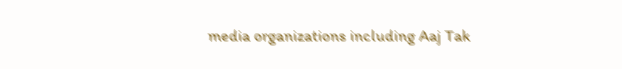media organizations including Aaj Tak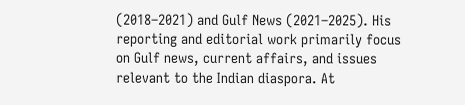(2018–2021) and Gulf News (2021–2025). His reporting and editorial work primarily focus on Gulf news, current affairs, and issues relevant to the Indian diaspora. At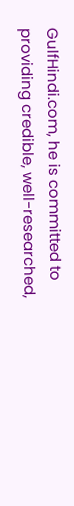GulfHindi.com, he is committed to providing credible, well-researched,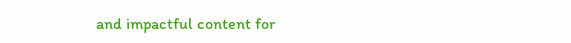and impactful content for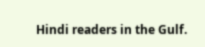Hindi readers in the Gulf.